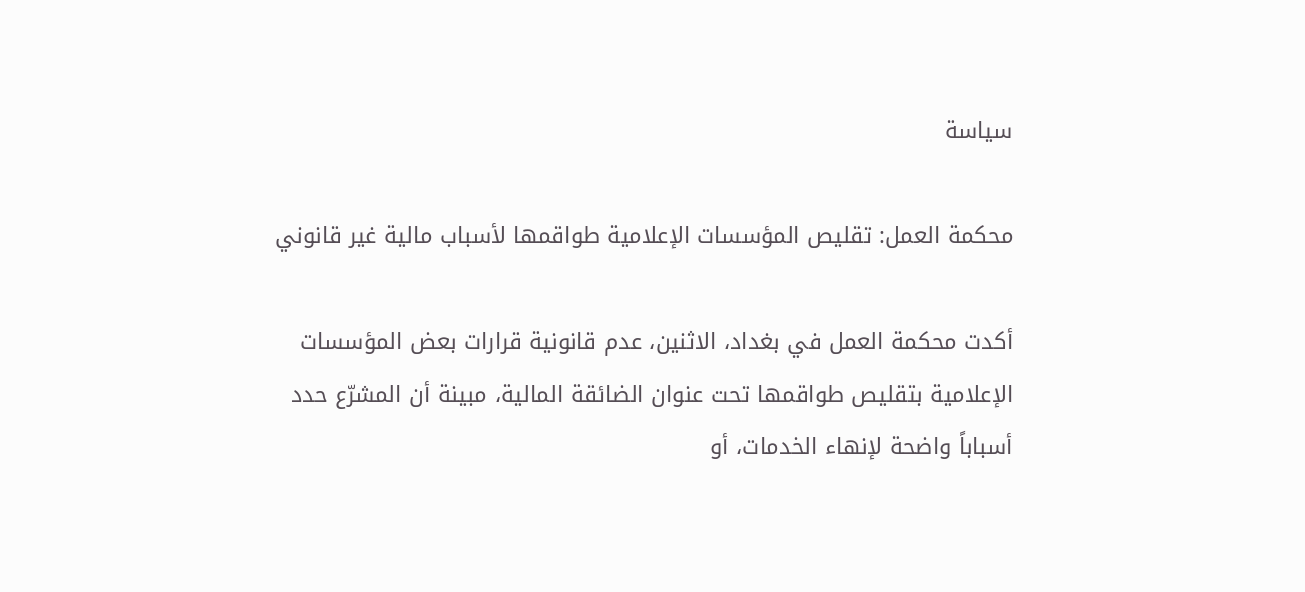سياسة

محكمة العمل: تقليص المؤسسات الإعلامية طواقمها لأسباب مالية غير قانوني

أكدت محكمة العمل في بغداد، الاثنين، عدم قانونية قرارات بعض المؤسسات
الإعلامية بتقليص طواقمها تحت عنوان الضائقة المالية، مبينة أن المشرّع حدد
أسباباً واضحة لإنهاء الخدمات، أو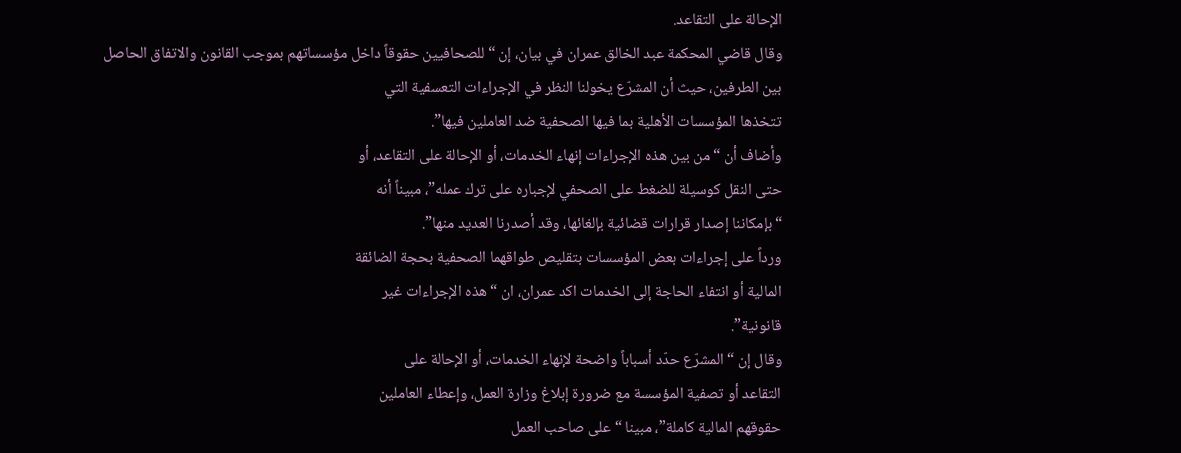الإحالة على التقاعد.
وقال قاضي المحكمة عبد الخالق عمران في بيان، إن “للصحافيين حقوقاً داخل مؤسساتهم بموجب القانون والاتفاق الحاصل
بين الطرفين، حيث أن المشرّع يخولنا النظر في الإجراءات التعسفية التي
تتخذها المؤسسات الأهلية بما فيها الصحفية ضد العاملين فيها”.
وأضاف أن “من بين هذه الإجراءات إنهاء الخدمات، أو الإحالة على التقاعد، أو
حتى النقل كوسيلة للضغط على الصحفي لإجباره على ترك عمله”، مبيناً أنه
“بإمكاننا إصدار قرارات قضائية بإلغائها، وقد أصدرنا العديد منها”.
ورداً على إجراءات بعض المؤسسات بتقليص طواقهما الصحفية بحجة الضائقة
المالية أو انتفاء الحاجة إلى الخدمات اكد عمران، ان “هذه الإجراءات غير
قانونية”.
وقال إن “المشرّع حدّد أسباباً واضحة لإنهاء الخدمات، أو الإحالة على
التقاعد أو تصفية المؤسسة مع ضرورة إبلاغ وزارة العمل، وإعطاء العاملين
حقوقهم المالية كاملة”، مبينا “على صاحب العمل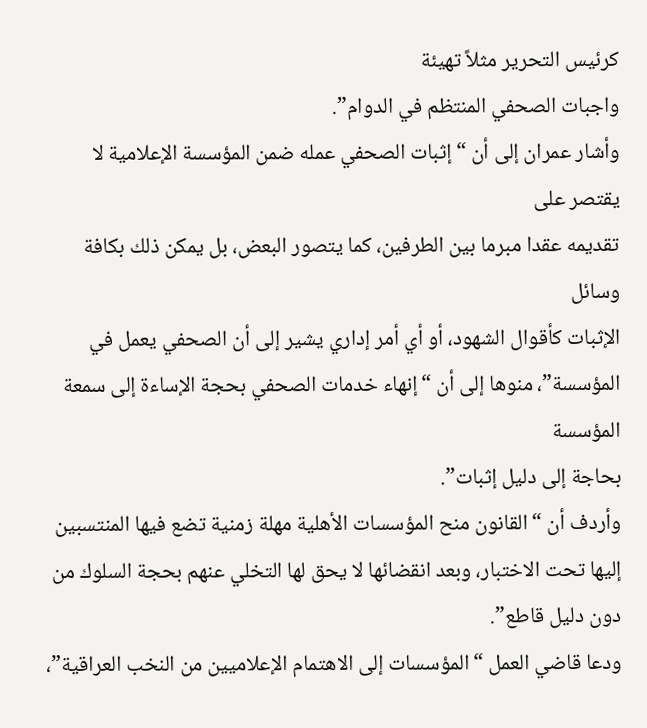كرئيس التحرير مثلاً تهيئة
واجبات الصحفي المنتظم في الدوام”.
وأشار عمران إلى أن “إثبات الصحفي عمله ضمن المؤسسة الإعلامية لا يقتصر على
تقديمه عقدا مبرما بين الطرفين، كما يتصور البعض، بل يمكن ذلك بكافة وسائل
الإثبات كأقوال الشهود، أو أي أمر إداري يشير إلى أن الصحفي يعمل في
المؤسسة”، منوها إلى أن “إنهاء خدمات الصحفي بحجة الإساءة إلى سمعة المؤسسة
بحاجة إلى دليل إثبات”.
وأردف أن “القانون منح المؤسسات الأهلية مهلة زمنية تضع فيها المنتسبين
إليها تحت الاختبار، وبعد انقضائها لا يحق لها التخلي عنهم بحجة السلوك من
دون دليل قاطع”.
ودعا قاضي العمل “المؤسسات إلى الاهتمام الإعلاميين من النخب العراقية”،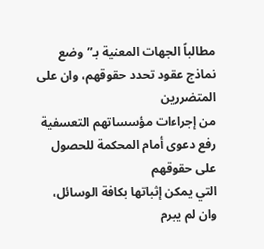مطالباً الجهات المعنية بـ”وضع نماذج عقود تحدد حقوقهم، وان على المتضررين
من إجراءات مؤسساتهم التعسفية رفع دعوى أمام المحكمة للحصول على حقوقهم
التي يمكن إثباتها بكافة الوسائل، وان لم يبرم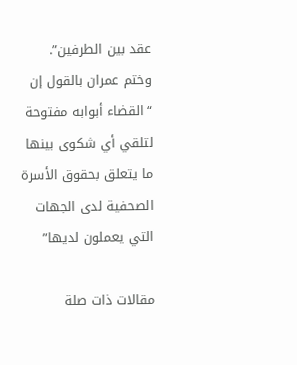عقد بين الطرفين”.
وختم عمران بالقول إن “القضاء أبوابه مفتوحة لتلقي أي شكوى بينها ما يتعلق بحقوق الأسرة الصحفية لدى الجهات التي يعملون لديها”

مقالات ذات صلة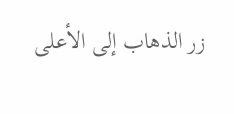زر الذهاب إلى الأعلى